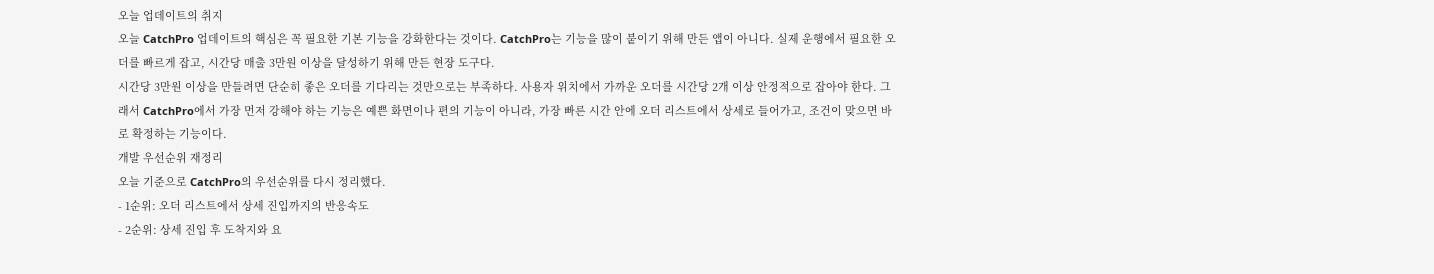오늘 업데이트의 취지
오늘 CatchPro 업데이트의 핵심은 꼭 필요한 기본 기능을 강화한다는 것이다. CatchPro는 기능을 많이 붙이기 위해 만든 앱이 아니다. 실제 운행에서 필요한 오더를 빠르게 잡고, 시간당 매출 3만원 이상을 달성하기 위해 만든 현장 도구다.
시간당 3만원 이상을 만들려면 단순히 좋은 오더를 기다리는 것만으로는 부족하다. 사용자 위치에서 가까운 오더를 시간당 2개 이상 안정적으로 잡아야 한다. 그래서 CatchPro에서 가장 먼저 강해야 하는 기능은 예쁜 화면이나 편의 기능이 아니라, 가장 빠른 시간 안에 오더 리스트에서 상세로 들어가고, 조건이 맞으면 바로 확정하는 기능이다.
개발 우선순위 재정리
오늘 기준으로 CatchPro의 우선순위를 다시 정리했다.
- 1순위: 오더 리스트에서 상세 진입까지의 반응속도
- 2순위: 상세 진입 후 도착지와 요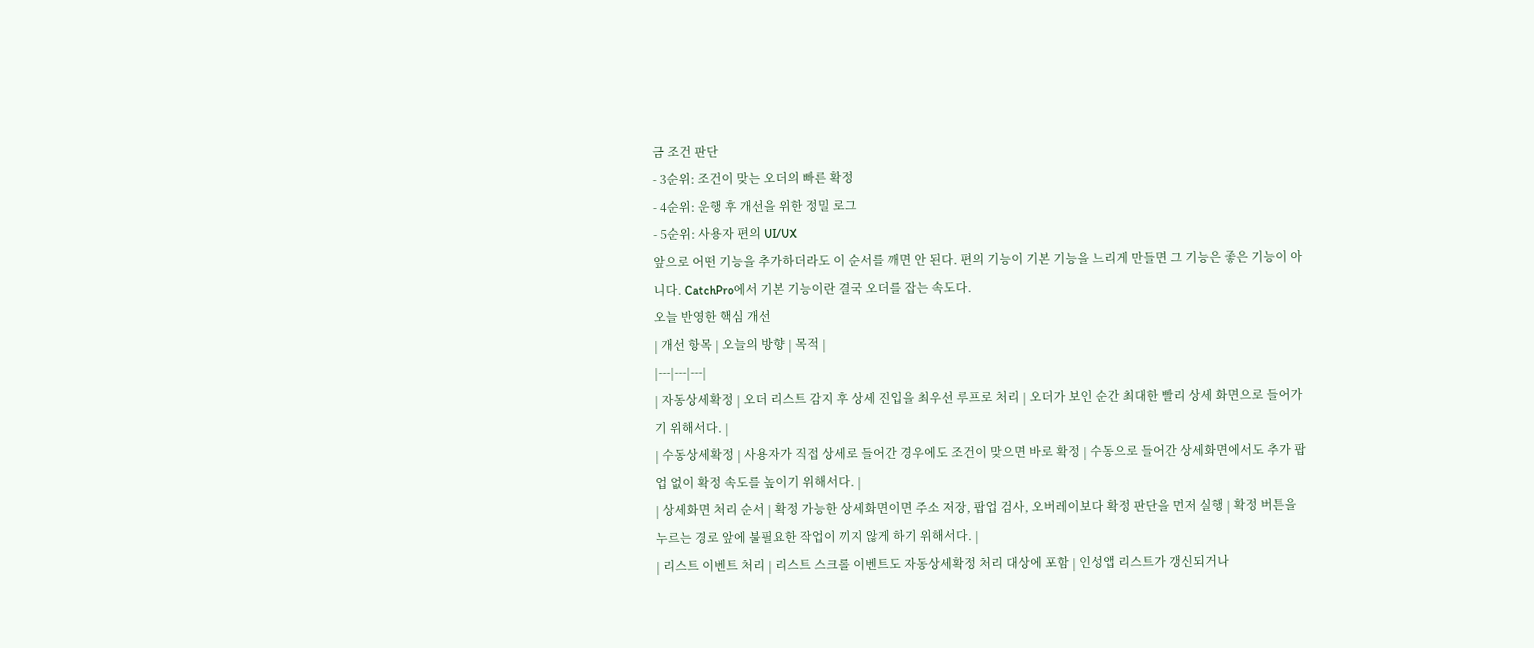금 조건 판단
- 3순위: 조건이 맞는 오더의 빠른 확정
- 4순위: 운행 후 개선을 위한 정밀 로그
- 5순위: 사용자 편의 UI/UX
앞으로 어떤 기능을 추가하더라도 이 순서를 깨면 안 된다. 편의 기능이 기본 기능을 느리게 만들면 그 기능은 좋은 기능이 아니다. CatchPro에서 기본 기능이란 결국 오더를 잡는 속도다.
오늘 반영한 핵심 개선
| 개선 항목 | 오늘의 방향 | 목적 |
|---|---|---|
| 자동상세확정 | 오더 리스트 감지 후 상세 진입을 최우선 루프로 처리 | 오더가 보인 순간 최대한 빨리 상세 화면으로 들어가기 위해서다. |
| 수동상세확정 | 사용자가 직접 상세로 들어간 경우에도 조건이 맞으면 바로 확정 | 수동으로 들어간 상세화면에서도 추가 팝업 없이 확정 속도를 높이기 위해서다. |
| 상세화면 처리 순서 | 확정 가능한 상세화면이면 주소 저장, 팝업 검사, 오버레이보다 확정 판단을 먼저 실행 | 확정 버튼을 누르는 경로 앞에 불필요한 작업이 끼지 않게 하기 위해서다. |
| 리스트 이벤트 처리 | 리스트 스크롤 이벤트도 자동상세확정 처리 대상에 포함 | 인성앱 리스트가 갱신되거나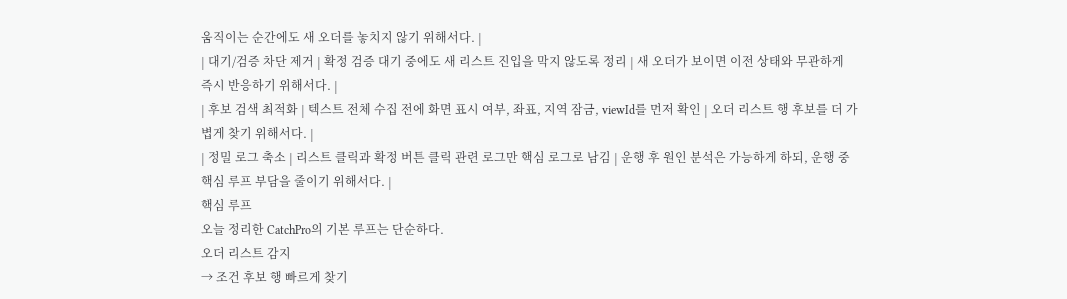움직이는 순간에도 새 오더를 놓치지 않기 위해서다. |
| 대기/검증 차단 제거 | 확정 검증 대기 중에도 새 리스트 진입을 막지 않도록 정리 | 새 오더가 보이면 이전 상태와 무관하게 즉시 반응하기 위해서다. |
| 후보 검색 최적화 | 텍스트 전체 수집 전에 화면 표시 여부, 좌표, 지역 잠금, viewId를 먼저 확인 | 오더 리스트 행 후보를 더 가볍게 찾기 위해서다. |
| 정밀 로그 축소 | 리스트 클릭과 확정 버튼 클릭 관련 로그만 핵심 로그로 남김 | 운행 후 원인 분석은 가능하게 하되, 운행 중 핵심 루프 부담을 줄이기 위해서다. |
핵심 루프
오늘 정리한 CatchPro의 기본 루프는 단순하다.
오더 리스트 감지
→ 조건 후보 행 빠르게 찾기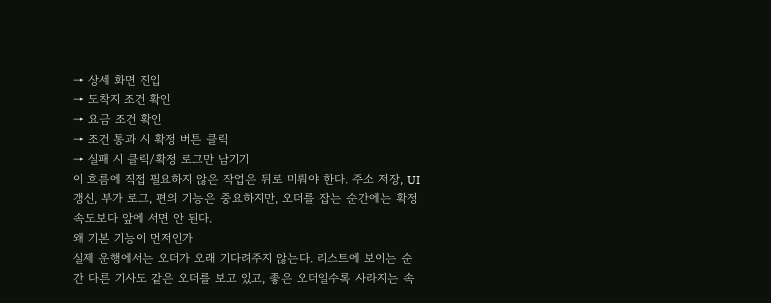→ 상세 화면 진입
→ 도착지 조건 확인
→ 요금 조건 확인
→ 조건 통과 시 확정 버튼 클릭
→ 실패 시 클릭/확정 로그만 남기기
이 흐름에 직접 필요하지 않은 작업은 뒤로 미뤄야 한다. 주소 저장, UI 갱신, 부가 로그, 편의 기능은 중요하지만, 오더를 잡는 순간에는 확정 속도보다 앞에 서면 안 된다.
왜 기본 기능이 먼저인가
실제 운행에서는 오더가 오래 기다려주지 않는다. 리스트에 보이는 순간 다른 기사도 같은 오더를 보고 있고, 좋은 오더일수록 사라지는 속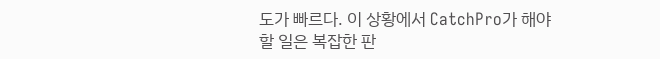도가 빠르다. 이 상황에서 CatchPro가 해야 할 일은 복잡한 판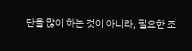단을 많이 하는 것이 아니라, 필요한 조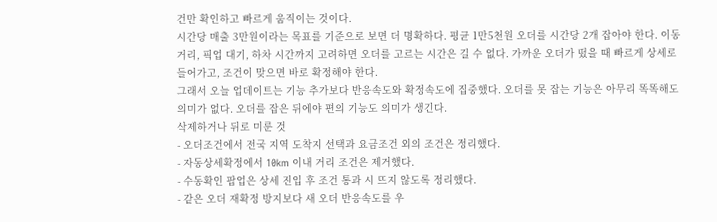건만 확인하고 빠르게 움직이는 것이다.
시간당 매출 3만원이라는 목표를 기준으로 보면 더 명확하다. 평균 1만5천원 오더를 시간당 2개 잡아야 한다. 이동거리, 픽업 대기, 하차 시간까지 고려하면 오더를 고르는 시간은 길 수 없다. 가까운 오더가 떴을 때 빠르게 상세로 들어가고, 조건이 맞으면 바로 확정해야 한다.
그래서 오늘 업데이트는 기능 추가보다 반응속도와 확정속도에 집중했다. 오더를 못 잡는 기능은 아무리 똑똑해도 의미가 없다. 오더를 잡은 뒤에야 편의 기능도 의미가 생긴다.
삭제하거나 뒤로 미룬 것
- 오더조건에서 전국 지역 도착지 선택과 요금조건 외의 조건은 정리했다.
- 자동상세확정에서 10km 이내 거리 조건은 제거했다.
- 수동확인 팝업은 상세 진입 후 조건 통과 시 뜨지 않도록 정리했다.
- 같은 오더 재확정 방지보다 새 오더 반응속도를 우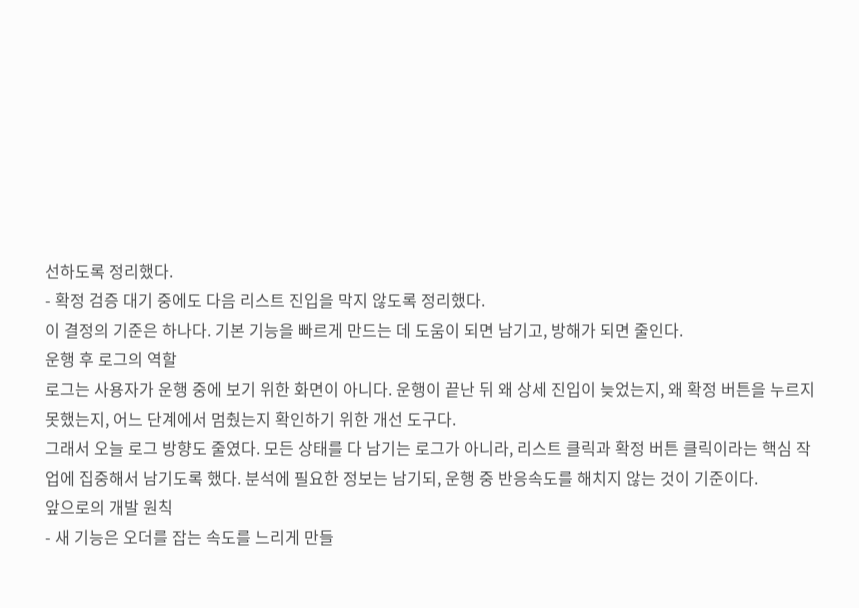선하도록 정리했다.
- 확정 검증 대기 중에도 다음 리스트 진입을 막지 않도록 정리했다.
이 결정의 기준은 하나다. 기본 기능을 빠르게 만드는 데 도움이 되면 남기고, 방해가 되면 줄인다.
운행 후 로그의 역할
로그는 사용자가 운행 중에 보기 위한 화면이 아니다. 운행이 끝난 뒤 왜 상세 진입이 늦었는지, 왜 확정 버튼을 누르지 못했는지, 어느 단계에서 멈췄는지 확인하기 위한 개선 도구다.
그래서 오늘 로그 방향도 줄였다. 모든 상태를 다 남기는 로그가 아니라, 리스트 클릭과 확정 버튼 클릭이라는 핵심 작업에 집중해서 남기도록 했다. 분석에 필요한 정보는 남기되, 운행 중 반응속도를 해치지 않는 것이 기준이다.
앞으로의 개발 원칙
- 새 기능은 오더를 잡는 속도를 느리게 만들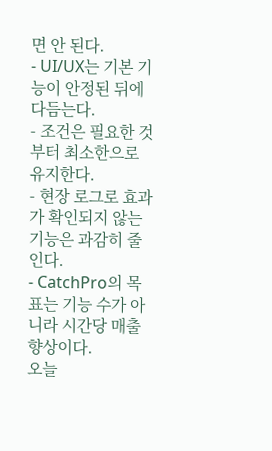면 안 된다.
- UI/UX는 기본 기능이 안정된 뒤에 다듬는다.
- 조건은 필요한 것부터 최소한으로 유지한다.
- 현장 로그로 효과가 확인되지 않는 기능은 과감히 줄인다.
- CatchPro의 목표는 기능 수가 아니라 시간당 매출 향상이다.
오늘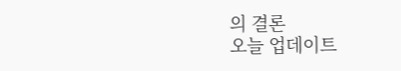의 결론
오늘 업데이트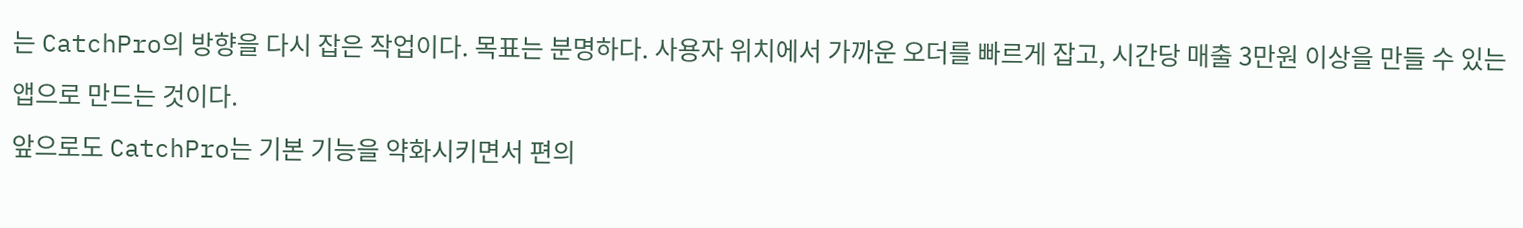는 CatchPro의 방향을 다시 잡은 작업이다. 목표는 분명하다. 사용자 위치에서 가까운 오더를 빠르게 잡고, 시간당 매출 3만원 이상을 만들 수 있는 앱으로 만드는 것이다.
앞으로도 CatchPro는 기본 기능을 약화시키면서 편의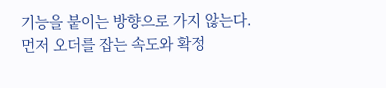기능을 붙이는 방향으로 가지 않는다. 먼저 오더를 잡는 속도와 확정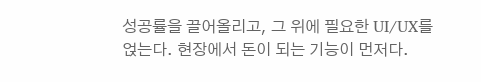성공률을 끌어올리고, 그 위에 필요한 UI/UX를 얹는다. 현장에서 돈이 되는 기능이 먼저다.